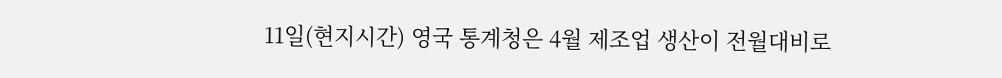11일(현지시간) 영국 통계청은 4월 제조업 생산이 전월대비로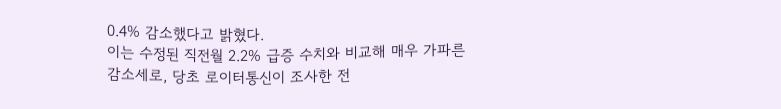0.4% 감소했다고 밝혔다.
이는 수정된 직전월 2.2% 급증 수치와 비교해 매우 가파른 감소세로, 당초 로이터통신이 조사한 전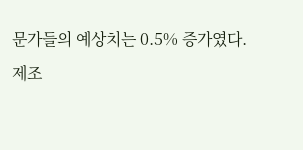문가들의 예상치는 0.5% 증가였다.
제조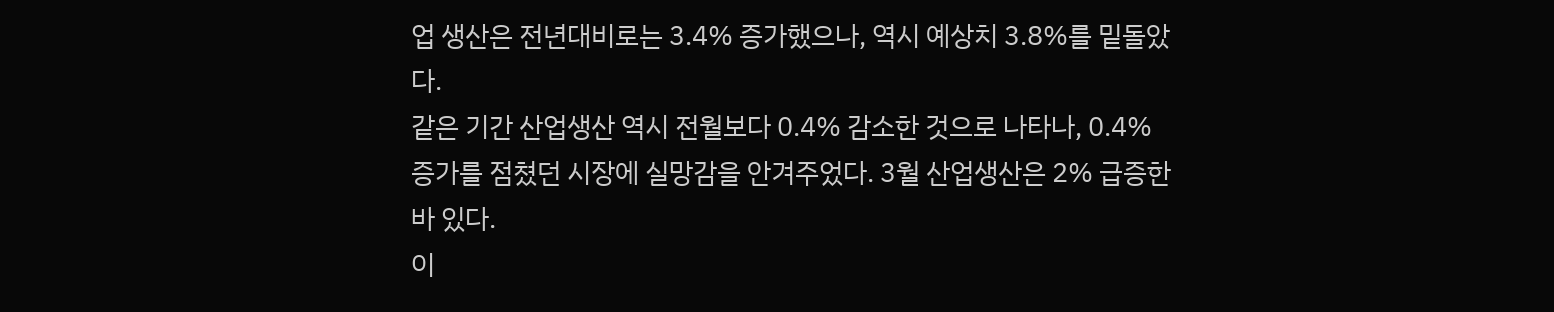업 생산은 전년대비로는 3.4% 증가했으나, 역시 예상치 3.8%를 밑돌았다.
같은 기간 산업생산 역시 전월보다 0.4% 감소한 것으로 나타나, 0.4% 증가를 점쳤던 시장에 실망감을 안겨주었다. 3월 산업생산은 2% 급증한 바 있다.
이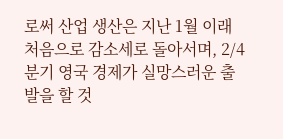로써 산업 생산은 지난 1월 이래 처음으로 감소세로 돌아서며, 2/4분기 영국 경제가 실망스러운 출발을 할 것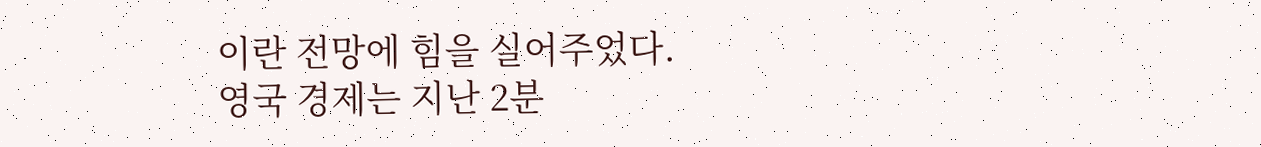이란 전망에 힘을 실어주었다.
영국 경제는 지난 2분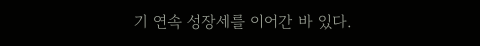기 연속 성장세를 이어간 바 있다.